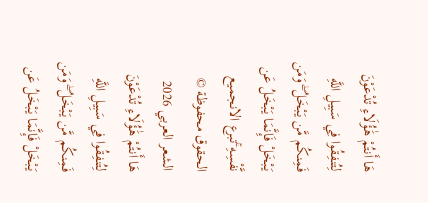هَا أَنتُمْ هَٰؤُلَاءِ تُدْعَوْنَ لِتُنفِقُوا فِي سَبِيلِ اللَّهِ فَمِنكُم مَّن يَبْخَلُ ۖ وَمَن يَبْخَلْ فَإِنَّمَا يَبْخَلُ عَن نَّفْسِهِ ۚتبرع الانجميع الحقوق محفوظة © الشعر العربي 2026
هَا أَنتُمْ هَٰؤُلَاءِ تُدْعَوْنَ لِتُنفِقُوا فِي سَبِيلِ اللَّهِ فَمِنكُم مَّن يَبْخَلُ ۖ وَمَن يَبْخَلْ فَإِنَّمَا يَبْخَلُ عَن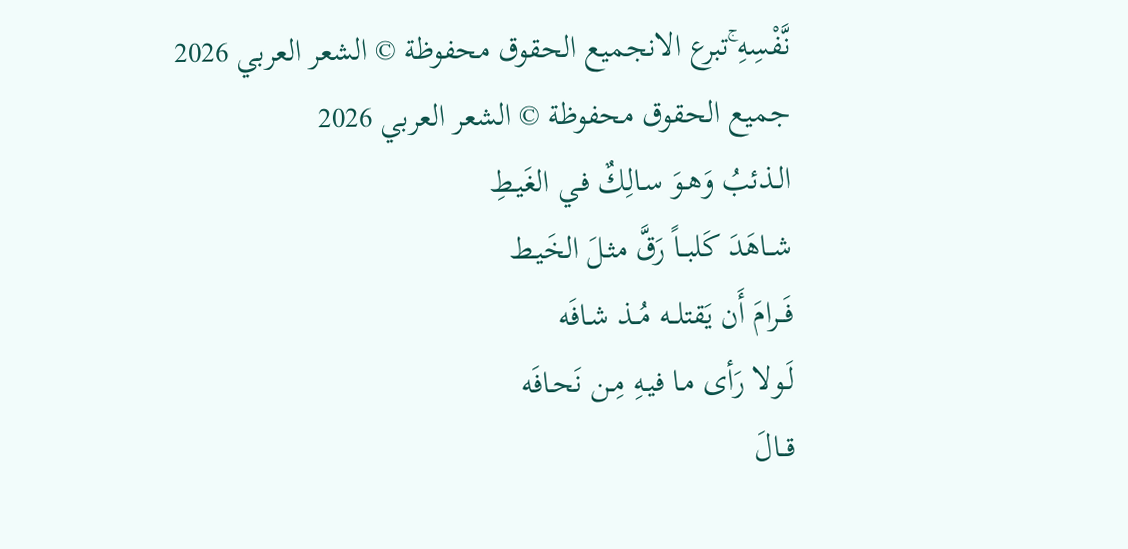نَّفْسِهِ ۚتبرع الانجميع الحقوق محفوظة © الشعر العربي 2026
جميع الحقوق محفوظة © الشعر العربي 2026
الـذئبُ وَهـوَ سـالِكٌ فـي الغَيـطِ
شــاهَدَ كَلبــاً رَقَّ مثـلَ الخَيـط
فَــرامَ أَن يَقتلــه مُــذ شـافَه
لَـولا رَأى مـا فيـهِ مِـن نَحـافَه
قــالَ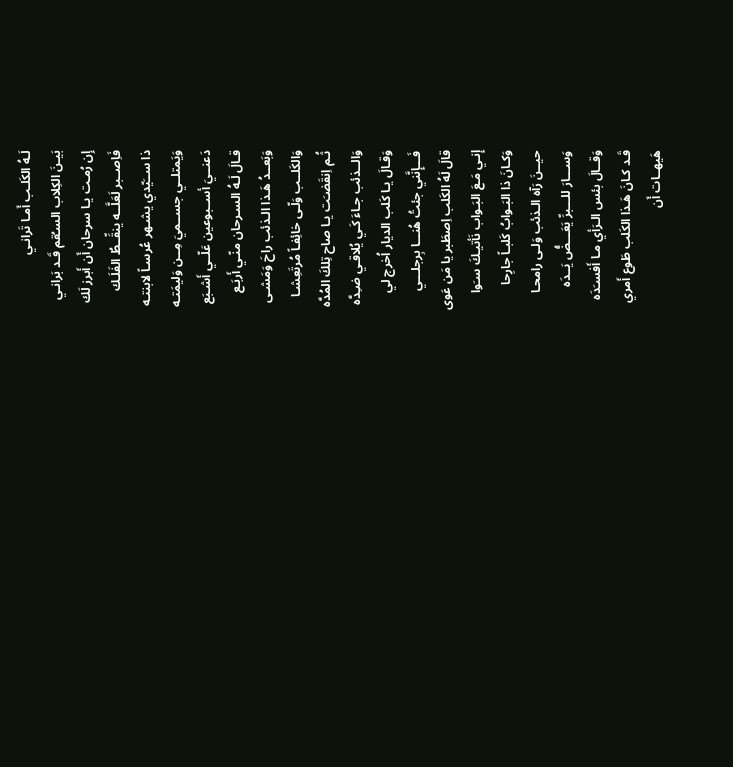لَـهُ الكَلـب أَمـا تَرانـي
بَيـنَ الكِلاب السـُقم قَـد بَرانـي
إِن رُمـت يـا سرحان أَن أَبرز لَك
فَاِصــبر لَعَلَّــه ينقِّــطُ الفَلَـك
ذا ســَيّدي يشـهر عُرسـاً لابنتـه
وَيَمتلــي جســميَ مِــن وَليمَتـه
دَعنــيَ أســبوعين عَلّــي أَشـبَع
قـالَ لَـهُ السـرحان منّـي أَربَـع
وَبَعــدُ هَـذا الـذئب راحَ وَمَشـى
وَالكَلــب وَلّـى خائِفـاً مُرتَعِشـا
ثُـم اِنقَضـَت يـا صاح تِلكَ المُدَّه
وَالــذئب جـاءَ كَـي يُلاقـي ضـِدَّه
وَقـالَ يـا كَلب الديار اُخرج لي
فَـــإِنَّني جئتُ هُنـــا بِرجلـــي
قالَ لَهُ الكَلب اِصطَبر يا مَن عَوى
إِنـي مَـعَ البَـواب نَأتيـكَ سـَوا
وَكـانَ ذا البَـوابُ كَلبـاً جارِحا
حيــنَ رَآه الـذئب وَلـى رامحـا
وَســـارَ للـــبرِّ يَعَـــضُّ يَــدَه
وَقــالَ بئس الـرَأي مـا أَفسـَدَه
قَـد كـانَ هَـذا الكَلب طَوع أَمري
هَيهــات أَن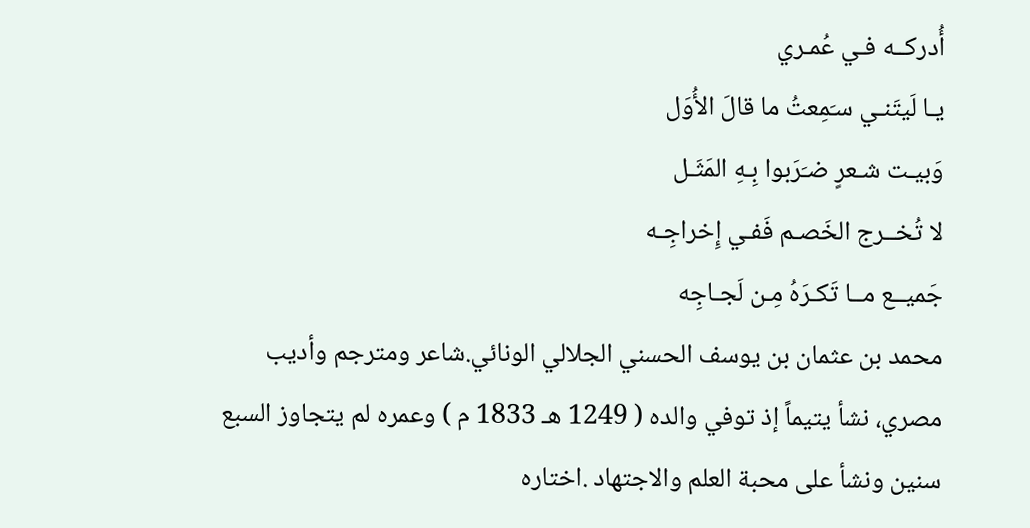أُدركــه فـي عُمـري
يـا لَيتَنـي سـَمِعتُ ما قالَ الأُوَل
وَبيـت شـعرٍ ضـَرَبوا بِـهِ المَثَـل
لا تُخــرج الخَصـم فَفـي إِخراجِـه
جَميــع مــا تَكـرَهُ مِـن لَجـاجِه
محمد بن عثمان بن يوسف الحسني الجلالي الونائي.شاعر ومترجم وأديب مصري، نشأ يتيماً إذ توفي والده ( 1249 هـ 1833 م ) وعمره لم يتجاوز السبع سنين ونشأ على محبة العلم والاجتهاد .اختاره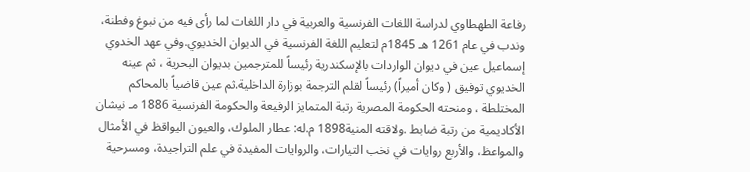رفاعة الطهطاوي لدراسة اللغات الفرنسية والعربية في دار اللغات لما رأى فيه من نبوغ وفطنة، وندب في عام 1261 هـ 1845م لتعليم اللغة الفرنسية في الديوان الخديوي.وفي عهد الخدوي إسماعيل عين في ديوان الواردات بالإسكندرية رئيساً للمترجمين بديوان البحرية ، ثم عينه الخديوي توفيق ( وكان أميراً) رئيساً لقلم الترجمة بوزارة الداخلية.ثم عين قاضياً بالمحاكم المختلطة ، ومنحته الحكومة المصرية رتبة المتمايز الرفيعة والحكومة الفرنسية 1886 مـ نيشان الأكاديمية من رتبة ضابط .ولاقته المنية1898 م.له: عطار الملوك، والعيون اليواقظ في الأمثال والمواعظ، والأربع روايات في نخب التيارات، والروايات المفيدة في علم التراجيدة، ومسرحية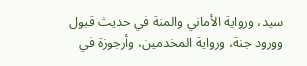سيد، ورواية الأماني والمنة في حديث قبول وورود جنة، ورواية المخدمين، وأرجوزة في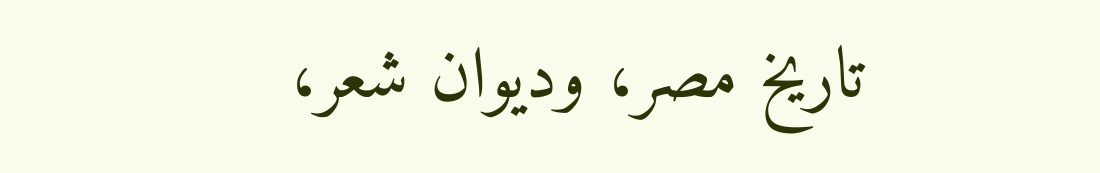تاريخ مصر، وديوان شعر،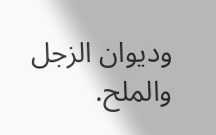وديوان الزجل والملح.